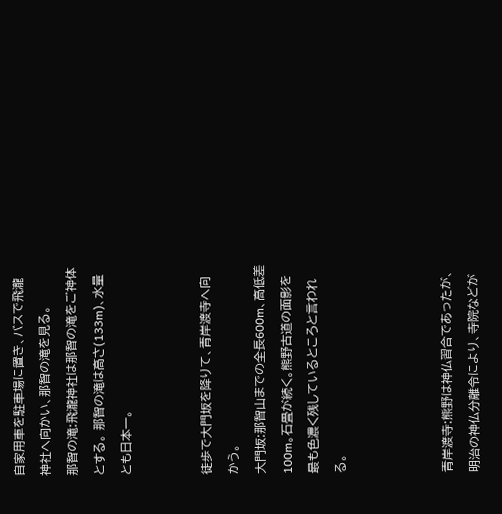自家用車を駐車場に置き、バスで飛瀧神社へ向かい、那智の滝を見る。
那智の滝:飛瀧神社は那智の滝をご神体とする。 那智の滝は高さ(133m)、水量とも日本一。


徒歩で大門坂を降りて、青岸渡寺へ向かう。
大門坂:那智山までの全長600m、高低差100m。石畳が続く。熊野古道の面影を最も色濃く残しているところと言われる。



青岸渡寺:熊野は神仏習合であったが、明治の神仏分離令により、寺院などが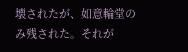壊されたが、如意輪堂のみ残された。それが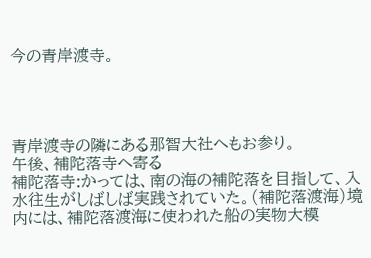今の青岸渡寺。




青岸渡寺の隣にある那智大社へもお参り。
午後、補陀落寺へ寄る
補陀落寺:かっては、南の海の補陀落を目指して、入水往生がしばしば実践されていた。(補陀落渡海)境内には、補陀落渡海に使われた船の実物大模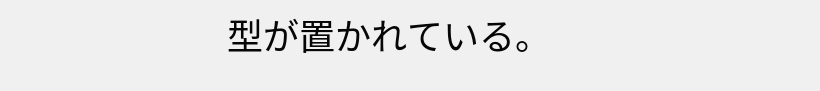型が置かれている。